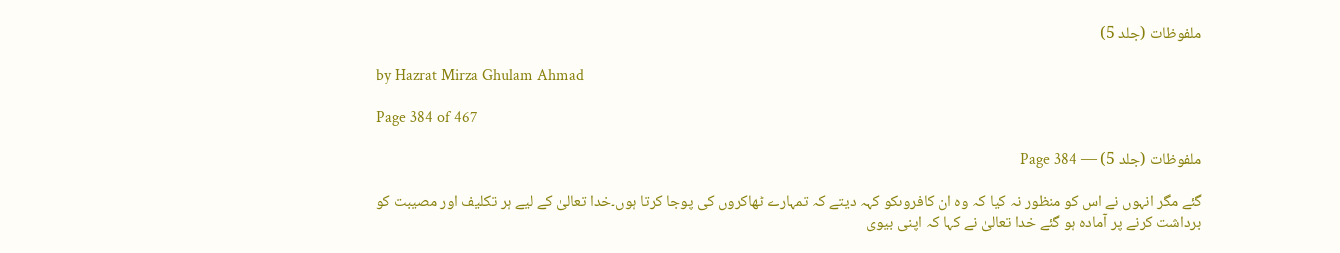ملفوظات (جلد 5)

by Hazrat Mirza Ghulam Ahmad

Page 384 of 467

ملفوظات (جلد 5) — Page 384

گئے مگر انہوں نے اس کو منظور نہ کیا کہ وہ ان کافروںکو کہہ دیتے کہ تمہارے ٹھاکروں کی پوجا کرتا ہوں۔خدا تعالیٰ کے لیے ہر تکلیف اور مصیبت کو برداشت کرنے پر آمادہ ہو گئے خدا تعالیٰ نے کہا کہ اپنی بیوی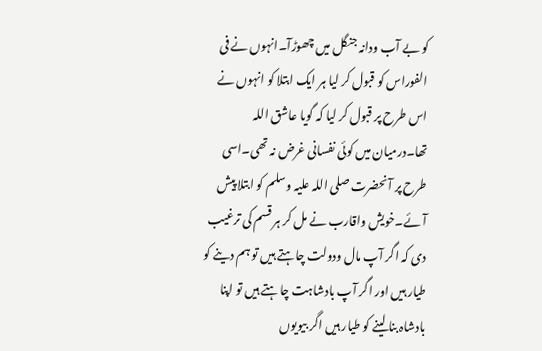کو بے آب ودانہ جنگل میں چھوڑآ۔انہوں نے فی الفوراس کو قبول کر لیا ہر ایک ابتلا کو انہوں نے اس طرح پر قبول کر لیا کہ گویا عاشق اللہ تھا۔درمیان میں کوئی نفسانی غرض نہ تھی۔اسی طرح پر آنحضرت صلی اللہ علیہ وسلم کو ابتلا پیش آئے۔خویش واقارب نے مل کر ہر قسم کی ترغیب دی کہ اگر آپ مال ودولت چاہتے ہیں تو ہم دینے کو طیار ہیں اور اگر آپ بادشاہت چاہتے ہیں تو اپنا بادشاہ بنا لینے کو طیار ہیں اگر بیویوں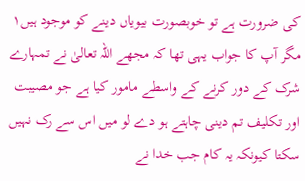کی ضرورت ہے تو خوبصورت بیویاں دینے کو موجود ہیں۱ مگر آپ کا جواب یہی تھا کہ مجھے اللہ تعالیٰ نے تمہارے شرک کے دور کرنے کے واسطے مامور کیا ہے جو مصیبت اور تکلیف تم دینی چاہتے ہو دے لو میں اس سے رک نہیں سکتا کیونکہ یہ کام جب خدا نے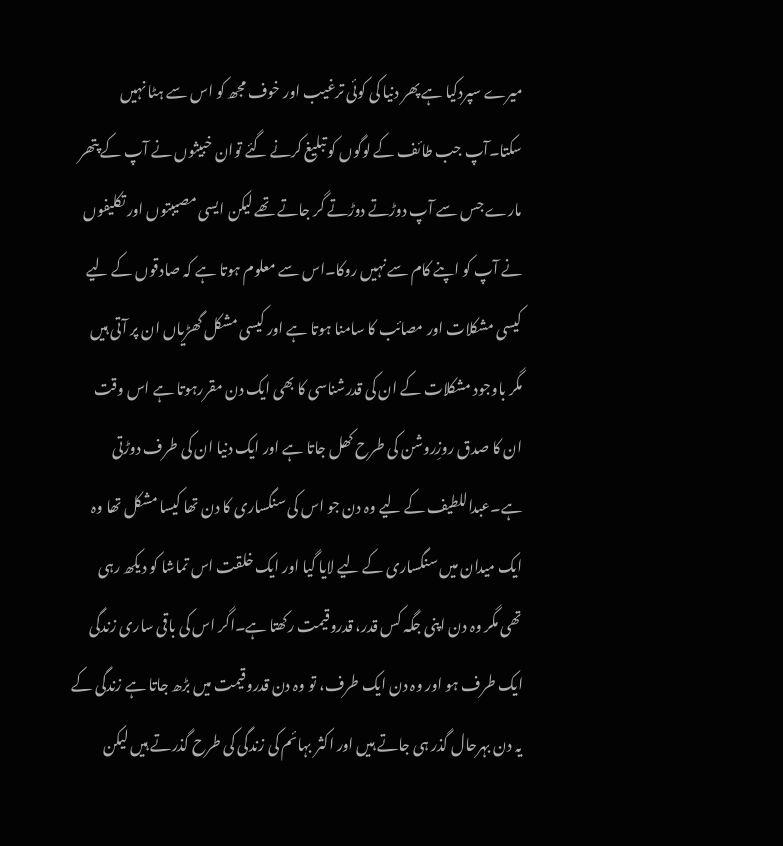میرے سپردکیا ہے پھر دنیا کی کوئی ترغیب اور خوف مجھ کو اس سے ہٹا نہیں سکتا۔آپ جب طائف کے لوگوں کو تبلیغ کرنے گئے توان خبیثوں نے آپ کے پتھر مارے جس سے آپ دوڑتے دوڑتے گر جاتے تھے لیکن ایسی مصیبتوں اور تکلیفوں نے آپ کو اپنے کام سے نہیں روکا۔اس سے معلوم ہوتا ہے کہ صادقوں کے لیے کیسی مشکلات اور مصائب کا سامنا ہوتا ہے اور کیسی مشکل گھڑیاں ان پر آتی ہیں مگر باوجود مشکلات کے ان کی قدرشناسی کا بھی ایک دن مقررہوتا ہے اس وقت ان کا صدق روزِروشن کی طرح کھل جاتا ہے اور ایک دنیا ان کی طرف دوڑتی ہے۔عبداللطیف کے لیے وہ دن جو اس کی سنگساری کا دن تھا کیسا مشکل تھا وہ ایک میدان میں سنگساری کے لیے لایا گیا اور ایک خلقت اس تماشا کو دیکھ رہی تھی مگر وہ دن اپنی جگہ کس قدر، قدروقیمت رکھتا ہے۔اگر اس کی باقی ساری زندگی ایک طرف ہو اور وہ دن ایک طرف، تو وہ دن قدروقیمت میں بڑھ جاتا ہے زندگی کے یہ دن بہرحال گذر ہی جاتے ہیں اور اکثر بہائم کی زندگی کی طرح گذرتے ہیں لیکن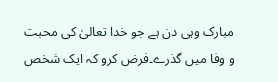مبارک وہی دن ہے جو خدا تعالیٰ کی محبت و وفا میں گذرے۔فرض کرو کہ ایک شخص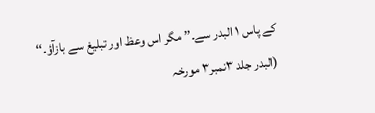کے پاس ۱ البدر سے۔’’ مگر اس وعظ اور تبلیغ سے بازآؤ۔‘‘ (البدر جلد ۳نمبر۳ مورخہ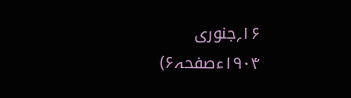۱۶؍جنوری ۱۹۰۴ءصفحہ۶)